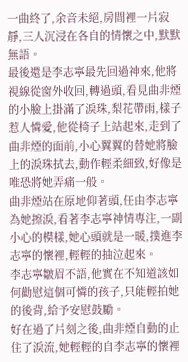一曲終了,余音未絕,房間裡一片寂靜,三人沉浸在各自的情懷之中,默默無語。
最後還是李志寧最先回過神來,他將視線從窗外收回,轉過頭,看見曲非煙的小臉上掛滿了淚珠,梨花帶雨,樣子惹人憐愛,他從椅子上站起來,走到了曲非煙的面前,小心翼翼的替她將臉上的淚珠拭去,動作輕柔細致,好像是唯恐將她弄痛一般。
曲非煙站在原地仰著頭,任由李志寧為她擦淚,看著李志寧神情專注,一副小心的模樣,她心頭就是一暖,撲進李志寧的懷裡,輕輕的抽泣起來。
李志寧皺眉不語,他實在不知道該如何勸慰這個可憐的孩子,只能輕拍她的後背,給予安慰鼓勵。
好在過了片刻之後,曲非煙自動的止住了淚流,她輕輕的自李志寧的懷裡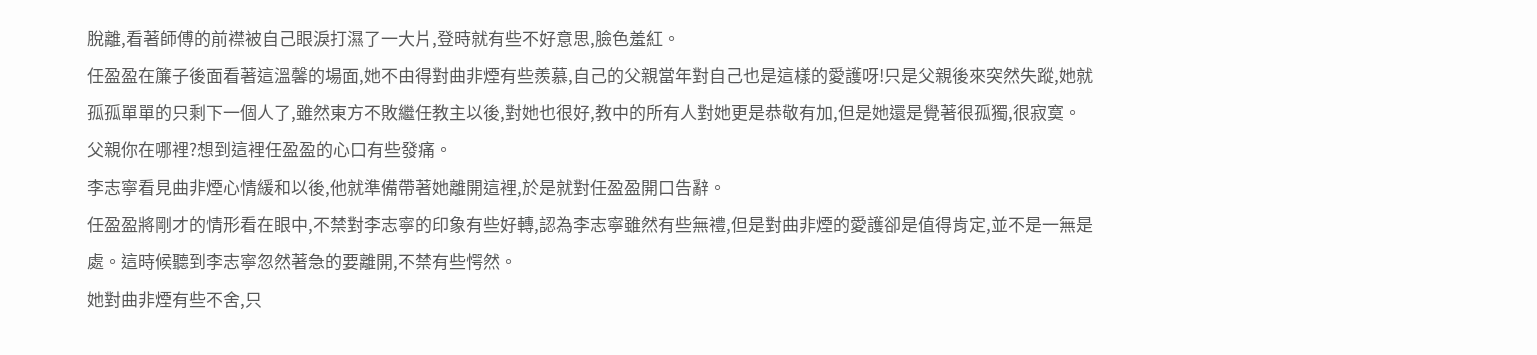脫離,看著師傅的前襟被自己眼淚打濕了一大片,登時就有些不好意思,臉色羞紅。
任盈盈在簾子後面看著這溫馨的場面,她不由得對曲非煙有些羨慕,自己的父親當年對自己也是這樣的愛護呀!只是父親後來突然失蹤,她就孤孤單單的只剩下一個人了,雖然東方不敗繼任教主以後,對她也很好,教中的所有人對她更是恭敬有加,但是她還是覺著很孤獨,很寂寞。
父親你在哪裡?想到這裡任盈盈的心口有些發痛。
李志寧看見曲非煙心情緩和以後,他就準備帶著她離開這裡,於是就對任盈盈開口告辭。
任盈盈將剛才的情形看在眼中,不禁對李志寧的印象有些好轉,認為李志寧雖然有些無禮,但是對曲非煙的愛護卻是值得肯定,並不是一無是處。這時候聽到李志寧忽然著急的要離開,不禁有些愕然。
她對曲非煙有些不舍,只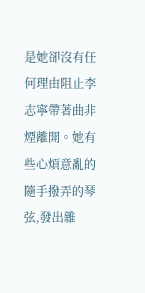是她卻沒有任何理由阻止李志寧帶著曲非煙離開。她有些心煩意亂的隨手撥弄的琴弦,發出雜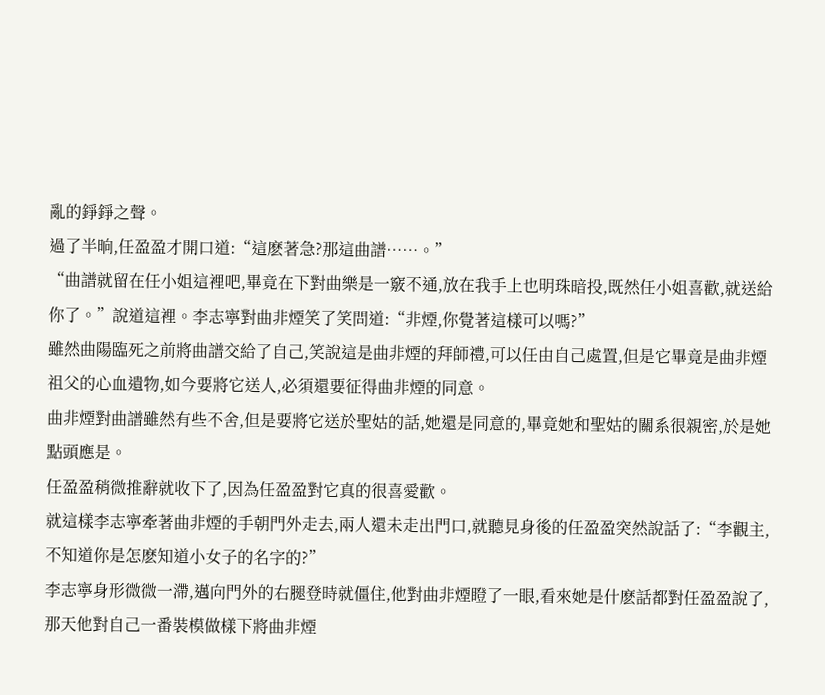亂的錚錚之聲。
過了半晌,任盈盈才開口道:“這麽著急?那這曲譜……。”
“曲譜就留在任小姐這裡吧,畢竟在下對曲樂是一竅不通,放在我手上也明珠暗投,既然任小姐喜歡,就送給你了。”說道這裡。李志寧對曲非煙笑了笑問道:“非煙,你覺著這樣可以嗎?”
雖然曲陽臨死之前將曲譜交給了自己,笑說這是曲非煙的拜師禮,可以任由自己處置,但是它畢竟是曲非煙祖父的心血遺物,如今要將它送人,必須還要征得曲非煙的同意。
曲非煙對曲譜雖然有些不舍,但是要將它送於聖姑的話,她還是同意的,畢竟她和聖姑的關系很親密,於是她點頭應是。
任盈盈稍微推辭就收下了,因為任盈盈對它真的很喜愛歡。
就這樣李志寧牽著曲非煙的手朝門外走去,兩人還未走出門口,就聽見身後的任盈盈突然說話了:“李觀主,不知道你是怎麽知道小女子的名字的?”
李志寧身形微微一滯,邁向門外的右腿登時就僵住,他對曲非煙瞪了一眼,看來她是什麽話都對任盈盈說了,那天他對自己一番裝模做樣下將曲非煙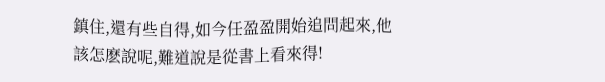鎮住,還有些自得,如今任盈盈開始追問起來,他該怎麽說呢,難道說是從書上看來得!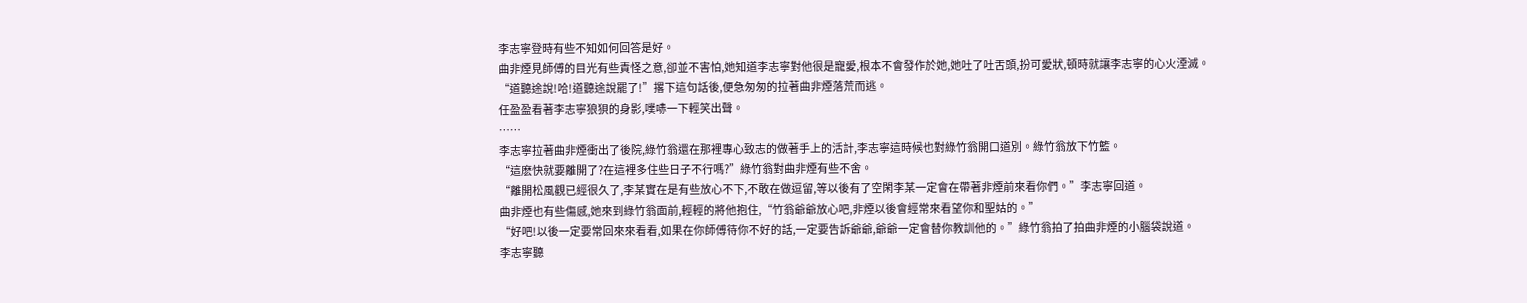李志寧登時有些不知如何回答是好。
曲非煙見師傅的目光有些責怪之意,卻並不害怕,她知道李志寧對他很是寵愛,根本不會發作於她,她吐了吐舌頭,扮可愛狀,頓時就讓李志寧的心火湮滅。
“道聽途說!哈!道聽途說罷了!”撂下這句話後,便急匆匆的拉著曲非煙落荒而逃。
任盈盈看著李志寧狼狽的身影,噗哧一下輕笑出聲。
……
李志寧拉著曲非煙衝出了後院,綠竹翁還在那裡專心致志的做著手上的活計,李志寧這時候也對綠竹翁開口道別。綠竹翁放下竹籃。
“這麽快就要離開了?在這裡多住些日子不行嗎?”綠竹翁對曲非煙有些不舍。
“離開松風觀已經很久了,李某實在是有些放心不下,不敢在做逗留,等以後有了空閑李某一定會在帶著非煙前來看你們。”李志寧回道。
曲非煙也有些傷感,她來到綠竹翁面前,輕輕的將他抱住,“竹翁爺爺放心吧,非煙以後會經常來看望你和聖姑的。”
“好吧!以後一定要常回來來看看,如果在你師傅待你不好的話,一定要告訴爺爺,爺爺一定會替你教訓他的。”綠竹翁拍了拍曲非煙的小腦袋說道。
李志寧聽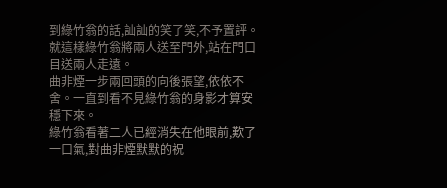到綠竹翁的話,訕訕的笑了笑,不予置評。
就這樣綠竹翁將兩人送至門外,站在門口目送兩人走遠。
曲非煙一步兩回頭的向後張望,依依不舍。一直到看不見綠竹翁的身影才算安穩下來。
綠竹翁看著二人已經消失在他眼前,歎了一口氣,對曲非煙默默的祝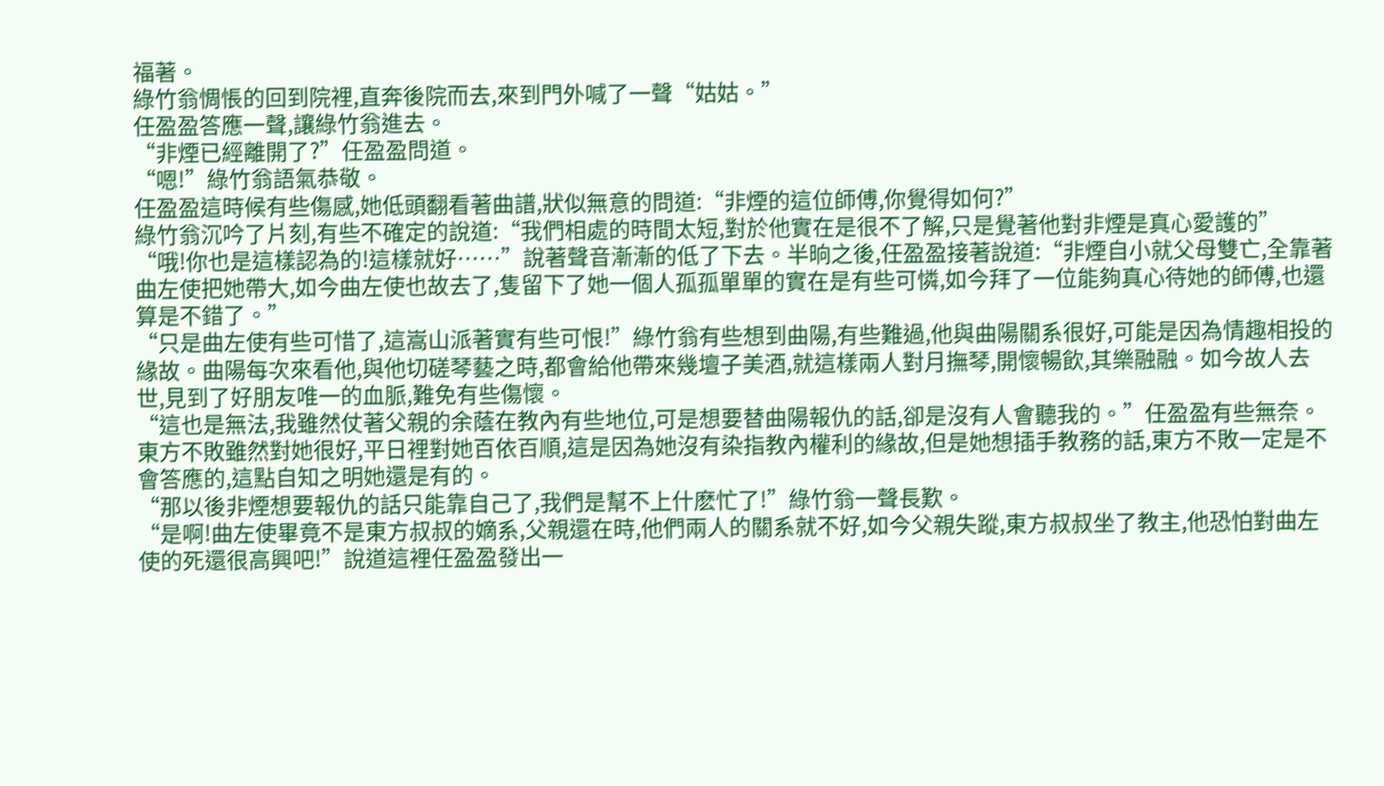福著。
綠竹翁惆悵的回到院裡,直奔後院而去,來到門外喊了一聲“姑姑。”
任盈盈答應一聲,讓綠竹翁進去。
“非煙已經離開了?”任盈盈問道。
“嗯!”綠竹翁語氣恭敬。
任盈盈這時候有些傷感,她低頭翻看著曲譜,狀似無意的問道:“非煙的這位師傅,你覺得如何?”
綠竹翁沉吟了片刻,有些不確定的說道:“我們相處的時間太短,對於他實在是很不了解,只是覺著他對非煙是真心愛護的”
“哦!你也是這樣認為的!這樣就好……”說著聲音漸漸的低了下去。半晌之後,任盈盈接著說道:“非煙自小就父母雙亡,全靠著曲左使把她帶大,如今曲左使也故去了,隻留下了她一個人孤孤單單的實在是有些可憐,如今拜了一位能夠真心待她的師傅,也還算是不錯了。”
“只是曲左使有些可惜了,這嵩山派著實有些可恨!”綠竹翁有些想到曲陽,有些難過,他與曲陽關系很好,可能是因為情趣相投的緣故。曲陽每次來看他,與他切磋琴藝之時,都會給他帶來幾壇子美酒,就這樣兩人對月撫琴,開懷暢飲,其樂融融。如今故人去世,見到了好朋友唯一的血脈,難免有些傷懷。
“這也是無法,我雖然仗著父親的余蔭在教內有些地位,可是想要替曲陽報仇的話,卻是沒有人會聽我的。”任盈盈有些無奈。東方不敗雖然對她很好,平日裡對她百依百順,這是因為她沒有染指教內權利的緣故,但是她想插手教務的話,東方不敗一定是不會答應的,這點自知之明她還是有的。
“那以後非煙想要報仇的話只能靠自己了,我們是幫不上什麽忙了!”綠竹翁一聲長歎。
“是啊!曲左使畢竟不是東方叔叔的嫡系,父親還在時,他們兩人的關系就不好,如今父親失蹤,東方叔叔坐了教主,他恐怕對曲左使的死還很高興吧!”說道這裡任盈盈發出一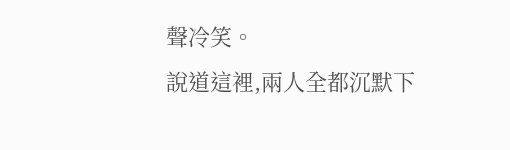聲冷笑。
說道這裡,兩人全都沉默下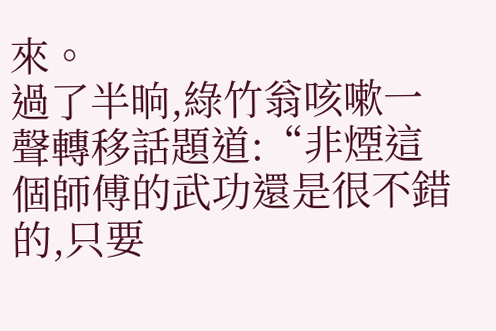來。
過了半晌,綠竹翁咳嗽一聲轉移話題道:“非煙這個師傅的武功還是很不錯的,只要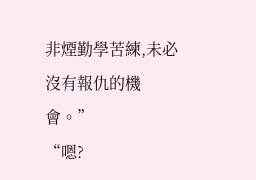非煙勤學苦練,未必沒有報仇的機會。”
“嗯?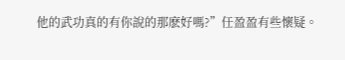他的武功真的有你說的那麽好嗎?”任盈盈有些懷疑。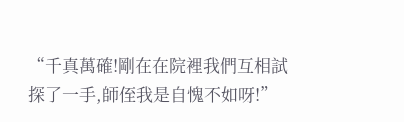“千真萬確!剛在在院裡我們互相試探了一手,師侄我是自愧不如呀!”